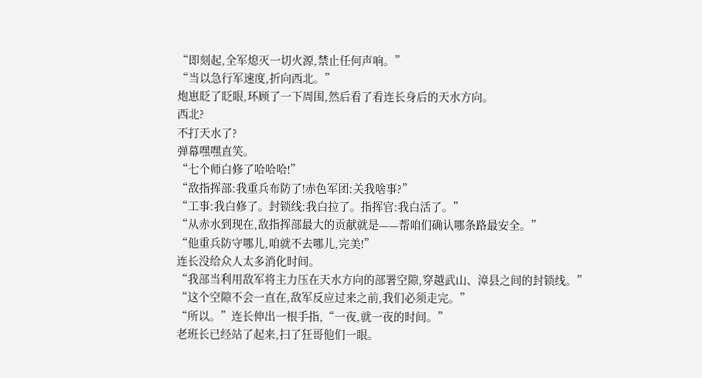“即刻起,全军熄灭一切火源,禁止任何声响。”
“当以急行军速度,折向西北。”
炮崽眨了眨眼,环顾了一下周围,然后看了看连长身后的天水方向。
西北?
不打天水了?
弹幕嘿嘿直笑。
“七个师白修了哈哈哈!”
“敌指挥部:我重兵布防了!赤色军团:关我啥事?”
“工事:我白修了。封锁线:我白拉了。指挥官:我白活了。”
“从赤水到现在,敌指挥部最大的贡献就是——帮咱们确认哪条路最安全。”
“他重兵防守哪儿,咱就不去哪儿,完美!”
连长没给众人太多消化时间。
“我部当利用敌军将主力压在天水方向的部署空隙,穿越武山、漳县之间的封锁线。”
“这个空隙不会一直在,敌军反应过来之前,我们必须走完。”
“所以。”连长伸出一根手指,“一夜,就一夜的时间。”
老班长已经站了起来,扫了狂哥他们一眼。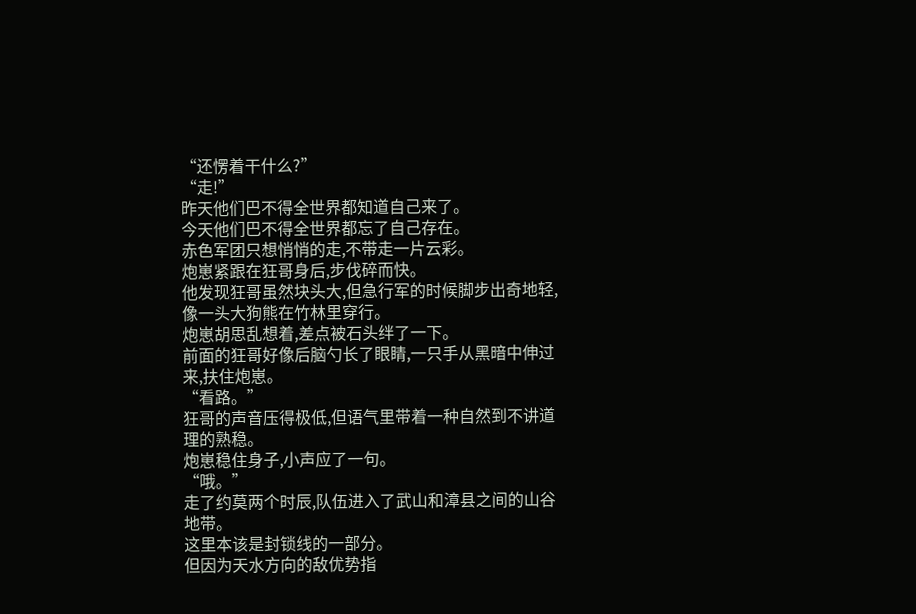“还愣着干什么?”
“走!”
昨天他们巴不得全世界都知道自己来了。
今天他们巴不得全世界都忘了自己存在。
赤色军团只想悄悄的走,不带走一片云彩。
炮崽紧跟在狂哥身后,步伐碎而快。
他发现狂哥虽然块头大,但急行军的时候脚步出奇地轻,像一头大狗熊在竹林里穿行。
炮崽胡思乱想着,差点被石头绊了一下。
前面的狂哥好像后脑勺长了眼睛,一只手从黑暗中伸过来,扶住炮崽。
“看路。”
狂哥的声音压得极低,但语气里带着一种自然到不讲道理的熟稳。
炮崽稳住身子,小声应了一句。
“哦。”
走了约莫两个时辰,队伍进入了武山和漳县之间的山谷地带。
这里本该是封锁线的一部分。
但因为天水方向的敌优势指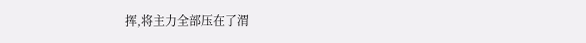挥,将主力全部压在了渭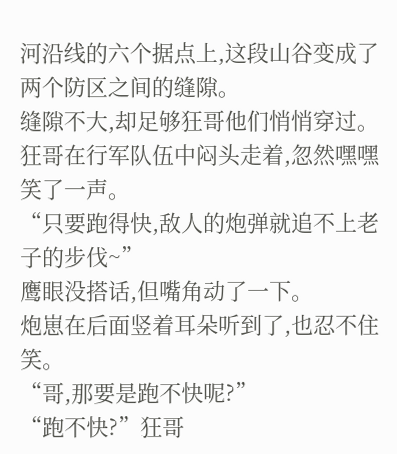河沿线的六个据点上,这段山谷变成了两个防区之间的缝隙。
缝隙不大,却足够狂哥他们悄悄穿过。
狂哥在行军队伍中闷头走着,忽然嘿嘿笑了一声。
“只要跑得快,敌人的炮弹就追不上老子的步伐~”
鹰眼没搭话,但嘴角动了一下。
炮崽在后面竖着耳朵听到了,也忍不住笑。
“哥,那要是跑不快呢?”
“跑不快?”狂哥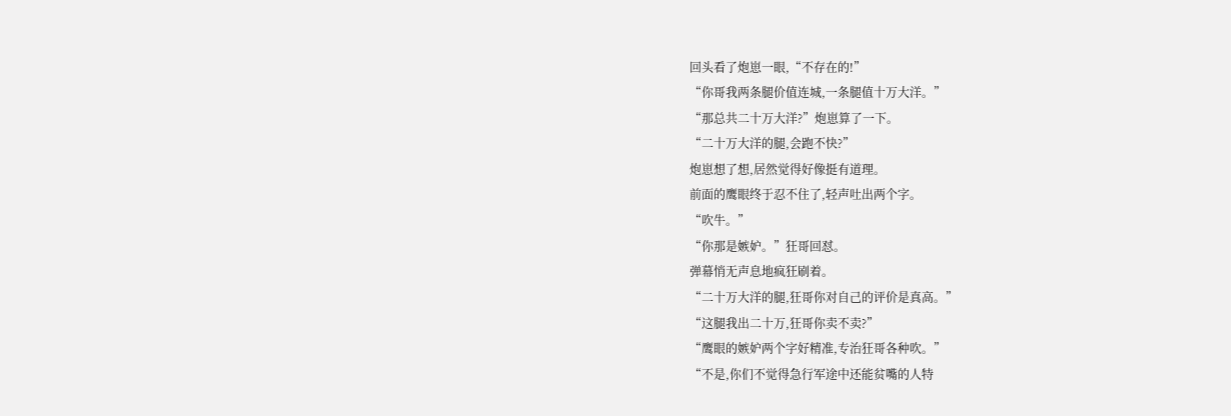回头看了炮崽一眼,“不存在的!”
“你哥我两条腿价值连城,一条腿值十万大洋。”
“那总共二十万大洋?”炮崽算了一下。
“二十万大洋的腿,会跑不快?”
炮崽想了想,居然觉得好像挺有道理。
前面的鹰眼终于忍不住了,轻声吐出两个字。
“吹牛。”
“你那是嫉妒。”狂哥回怼。
弹幕悄无声息地疯狂刷着。
“二十万大洋的腿,狂哥你对自己的评价是真高。”
“这腿我出二十万,狂哥你卖不卖?”
“鹰眼的嫉妒两个字好精准,专治狂哥各种吹。”
“不是,你们不觉得急行军途中还能贫嘴的人特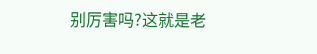别厉害吗?这就是老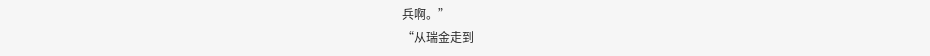兵啊。”
“从瑞金走到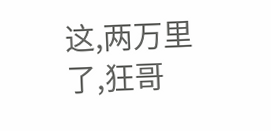这,两万里了,狂哥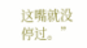这嘴就没停过。”